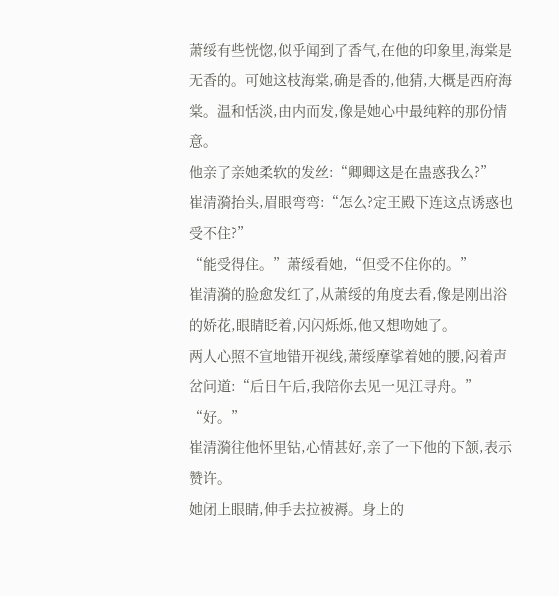萧绥有些恍惚,似乎闻到了香气,在他的印象里,海棠是无香的。可她这枝海棠,确是香的,他猜,大概是西府海棠。温和恬淡,由内而发,像是她心中最纯粹的那份情意。
他亲了亲她柔软的发丝:“卿卿这是在蛊惑我么?”
崔清漪抬头,眉眼弯弯:“怎么?定王殿下连这点诱惑也受不住?”
“能受得住。”萧绥看她,“但受不住你的。”
崔清漪的脸愈发红了,从萧绥的角度去看,像是刚出浴的娇花,眼睛眨着,闪闪烁烁,他又想吻她了。
两人心照不宣地错开视线,萧绥摩挲着她的腰,闷着声岔问道:“后日午后,我陪你去见一见江寻舟。”
“好。”
崔清漪往他怀里钻,心情甚好,亲了一下他的下颔,表示赞许。
她闭上眼睛,伸手去拉被褥。身上的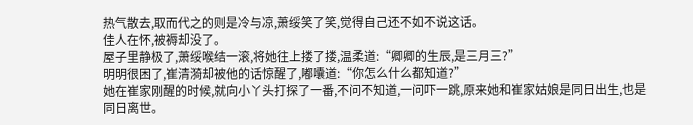热气散去,取而代之的则是冷与凉,萧绥笑了笑,觉得自己还不如不说这话。
佳人在怀,被褥却没了。
屋子里静极了,萧绥喉结一滚,将她往上搂了搂,温柔道:“卿卿的生辰,是三月三?”
明明很困了,崔清漪却被他的话惊醒了,嘟囔道:“你怎么什么都知道?”
她在崔家刚醒的时候,就向小丫头打探了一番,不问不知道,一问吓一跳,原来她和崔家姑娘是同日出生,也是同日离世。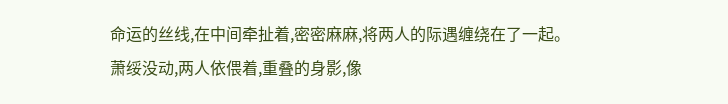命运的丝线,在中间牵扯着,密密麻麻,将两人的际遇缠绕在了一起。
萧绥没动,两人依偎着,重叠的身影,像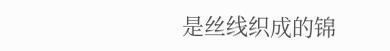是丝线织成的锦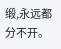缎,永远都分不开。